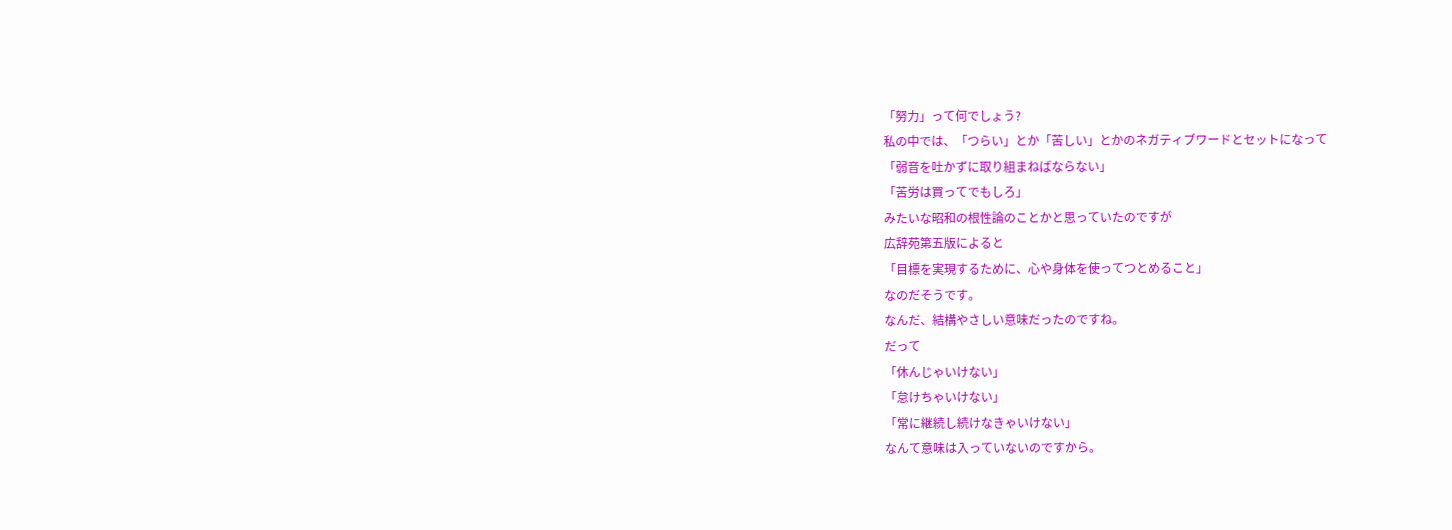「努力」って何でしょう?
私の中では、「つらい」とか「苦しい」とかのネガティブワードとセットになって
「弱音を吐かずに取り組まねばならない」
「苦労は買ってでもしろ」
みたいな昭和の根性論のことかと思っていたのですが
広辞苑第五版によると
「目標を実現するために、心や身体を使ってつとめること」
なのだそうです。
なんだ、結構やさしい意味だったのですね。
だって
「休んじゃいけない」
「怠けちゃいけない」
「常に継続し続けなきゃいけない」
なんて意味は入っていないのですから。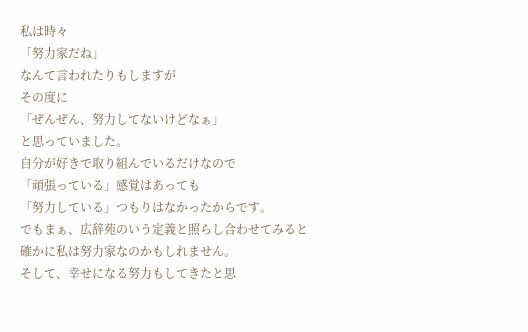私は時々
「努力家だね」
なんて言われたりもしますが
その度に
「ぜんぜん、努力してないけどなぁ」
と思っていました。
自分が好きで取り組んでいるだけなので
「頑張っている」感覚はあっても
「努力している」つもりはなかったからです。
でもまぁ、広辞苑のいう定義と照らし合わせてみると
確かに私は努力家なのかもしれません。
そして、幸せになる努力もしてきたと思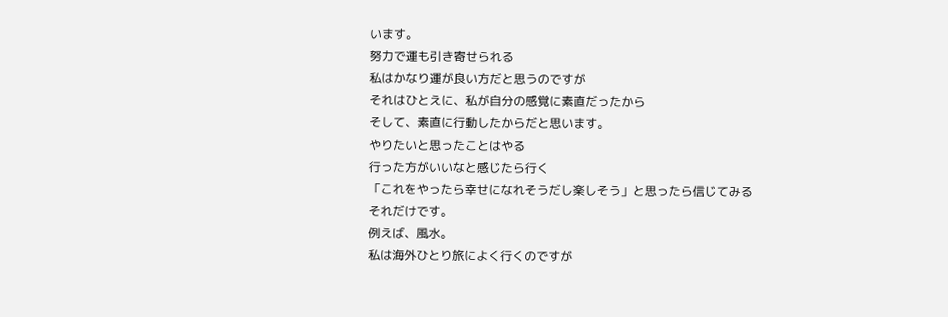います。
努力で運も引き寄せられる
私はかなり運が良い方だと思うのですが
それはひとえに、私が自分の感覚に素直だったから
そして、素直に行動したからだと思います。
やりたいと思ったことはやる
行った方がいいなと感じたら行く
「これをやったら幸せになれそうだし楽しそう」と思ったら信じてみる
それだけです。
例えば、風水。
私は海外ひとり旅によく行くのですが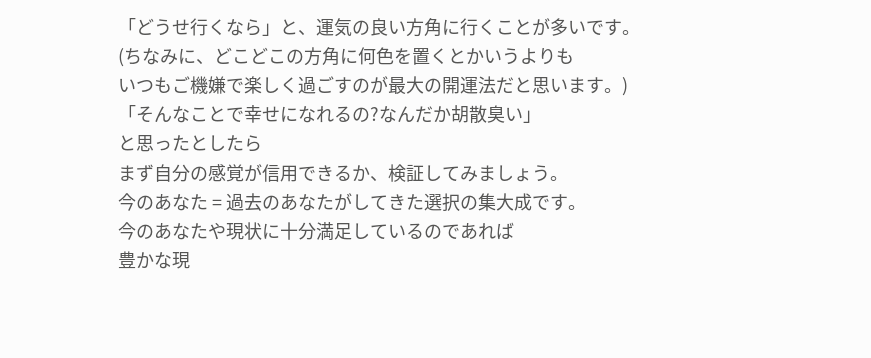「どうせ行くなら」と、運気の良い方角に行くことが多いです。
(ちなみに、どこどこの方角に何色を置くとかいうよりも
いつもご機嫌で楽しく過ごすのが最大の開運法だと思います。)
「そんなことで幸せになれるの?なんだか胡散臭い」
と思ったとしたら
まず自分の感覚が信用できるか、検証してみましょう。
今のあなた = 過去のあなたがしてきた選択の集大成です。
今のあなたや現状に十分満足しているのであれば
豊かな現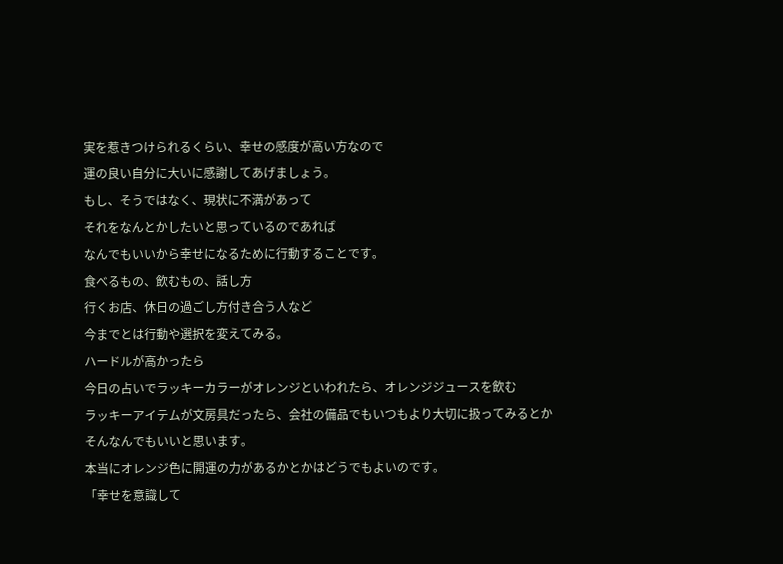実を惹きつけられるくらい、幸せの感度が高い方なので
運の良い自分に大いに感謝してあげましょう。
もし、そうではなく、現状に不満があって
それをなんとかしたいと思っているのであれば
なんでもいいから幸せになるために行動することです。
食べるもの、飲むもの、話し方
行くお店、休日の過ごし方付き合う人など
今までとは行動や選択を変えてみる。
ハードルが高かったら
今日の占いでラッキーカラーがオレンジといわれたら、オレンジジュースを飲む
ラッキーアイテムが文房具だったら、会社の備品でもいつもより大切に扱ってみるとか
そんなんでもいいと思います。
本当にオレンジ色に開運の力があるかとかはどうでもよいのです。
「幸せを意識して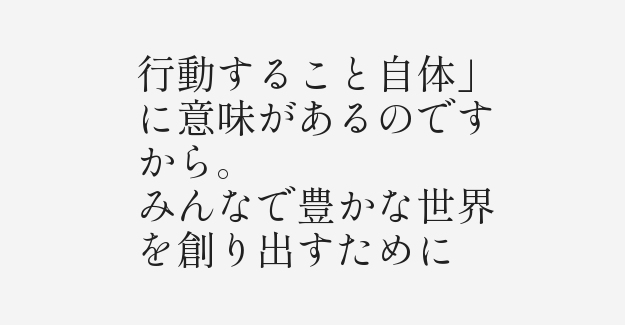行動すること自体」に意味があるのですから。
みんなで豊かな世界を創り出すために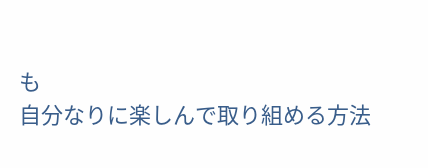も
自分なりに楽しんで取り組める方法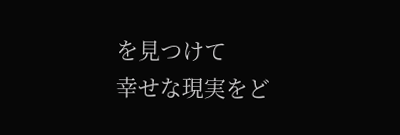を見つけて
幸せな現実をど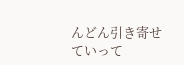んどん引き寄せていって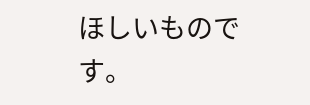ほしいものです。